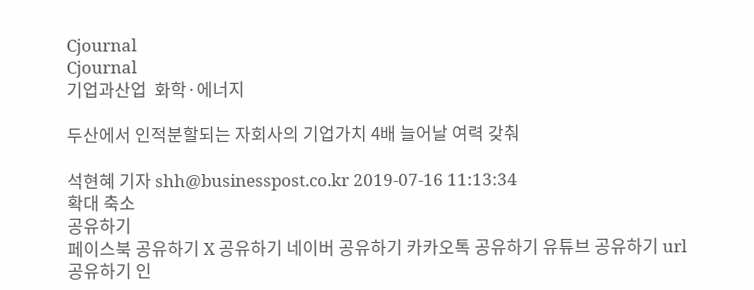Cjournal
Cjournal
기업과산업  화학·에너지

두산에서 인적분할되는 자회사의 기업가치 4배 늘어날 여력 갖춰

석현혜 기자 shh@businesspost.co.kr 2019-07-16 11:13:34
확대 축소
공유하기
페이스북 공유하기 X 공유하기 네이버 공유하기 카카오톡 공유하기 유튜브 공유하기 url 공유하기 인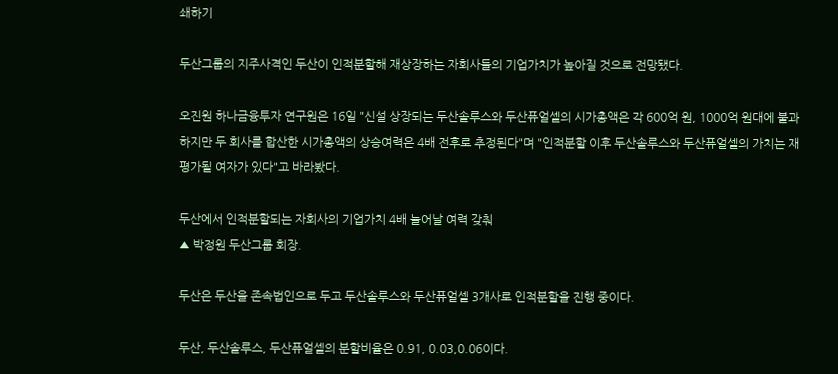쇄하기

두산그룹의 지주사격인 두산이 인적분할해 재상장하는 자회사들의 기업가치가 높아질 것으로 전망됐다.

오진원 하나금융투자 연구원은 16일 "신설 상장되는 두산솔루스와 두산퓨얼셀의 시가총액은 각 600억 원, 1000억 원대에 불과하지만 두 회사를 합산한 시가총액의 상승여력은 4배 전후로 추정된다"며 "인적분할 이후 두산솔루스와 두산퓨얼셀의 가치는 재평가될 여자가 있다"고 바라봤다.

두산에서 인적분할되는 자회사의 기업가치 4배 늘어날 여력 갖춰
▲ 박정원 두산그룹 회장.

두산은 두산을 존속법인으로 두고 두산솔루스와 두산퓨얼셀 3개사로 인적분할을 진행 중이다.

두산, 두산솔루스, 두산퓨얼셀의 분할비율은 0.91, 0.03,0.06이다.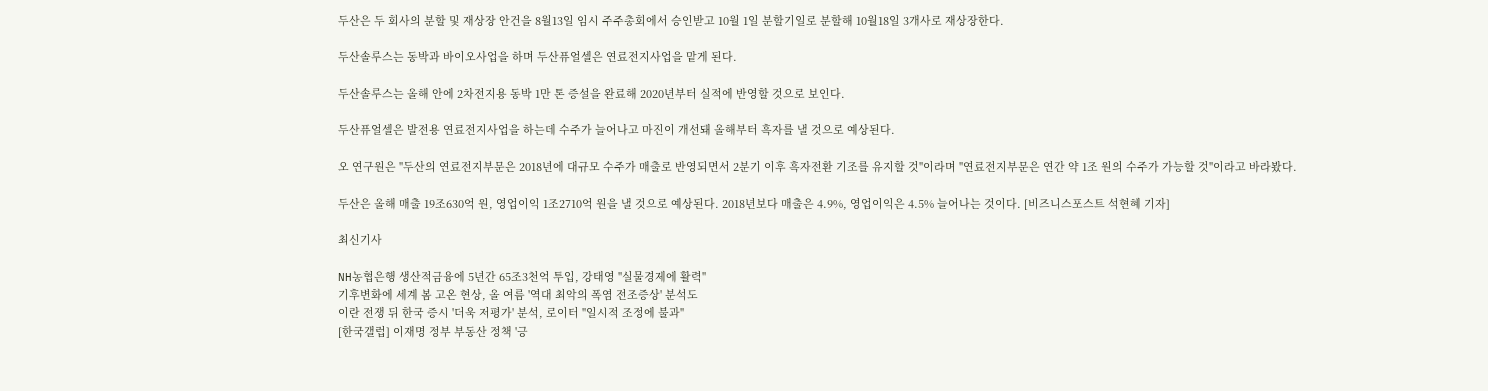두산은 두 회사의 분할 및 재상장 안건을 8월13일 임시 주주총회에서 승인받고 10월 1일 분할기일로 분할해 10월18일 3개사로 재상장한다.

두산솔루스는 동박과 바이오사업을 하며 두산퓨얼셀은 연료전지사업을 맡게 된다.

두산솔루스는 올해 안에 2차전지용 동박 1만 톤 증설을 완료해 2020년부터 실적에 반영할 것으로 보인다.

두산퓨얼셀은 발전용 연료전지사업을 하는데 수주가 늘어나고 마진이 개선돼 올해부터 흑자를 낼 것으로 예상된다.

오 연구원은 "두산의 연료전지부문은 2018년에 대규모 수주가 매출로 반영되면서 2분기 이후 흑자전환 기조를 유지할 것"이라며 "연료전지부문은 연간 약 1조 원의 수주가 가능할 것"이라고 바라봤다.

두산은 올해 매출 19조630억 원, 영업이익 1조2710억 원을 낼 것으로 예상된다. 2018년보다 매출은 4.9%, 영업이익은 4.5% 늘어나는 것이다. [비즈니스포스트 석현혜 기자]

최신기사

NH농협은행 생산적금융에 5년간 65조3천억 투입, 강태영 "실물경제에 활력"
기후변화에 세계 봄 고온 현상, 올 여름 '역대 최악의 폭염 전조증상' 분석도
이란 전쟁 뒤 한국 증시 '더욱 저평가' 분석, 로이터 "일시적 조정에 불과"
[한국갤럽] 이재명 정부 부동산 정책 '긍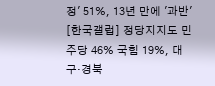정' 51%, 13년 만에 '과반'
[한국갤럽] 정당지지도 민주당 46% 국힘 19%, 대구·경북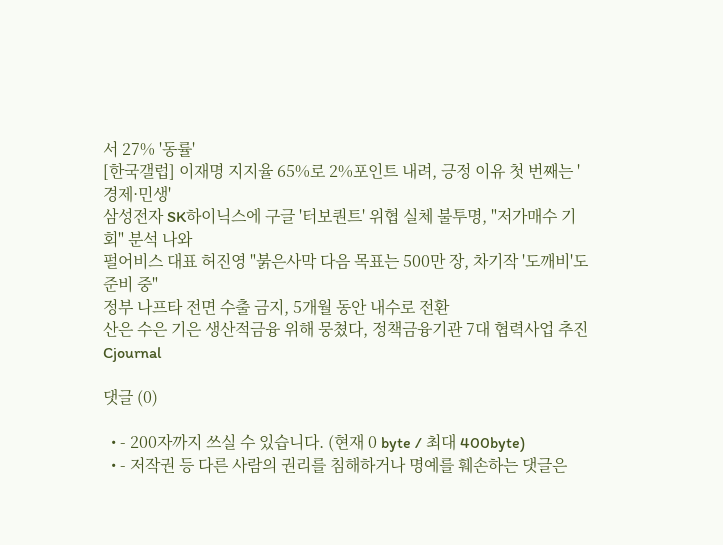서 27% '동률'
[한국갤럽] 이재명 지지율 65%로 2%포인트 내려, 긍정 이유 첫 번째는 '경제·민생'
삼성전자 SK하이닉스에 구글 '터보퀀트' 위협 실체 불투명, "저가매수 기회" 분석 나와
펄어비스 대표 허진영 "붉은사막 다음 목표는 500만 장, 차기작 '도깨비'도 준비 중"
정부 나프타 전면 수출 금지, 5개월 동안 내수로 전환
산은 수은 기은 생산적금융 위해 뭉쳤다, 정책금융기관 7대 협력사업 추진
Cjournal

댓글 (0)

  • - 200자까지 쓰실 수 있습니다. (현재 0 byte / 최대 400byte)
  • - 저작권 등 다른 사람의 권리를 침해하거나 명예를 훼손하는 댓글은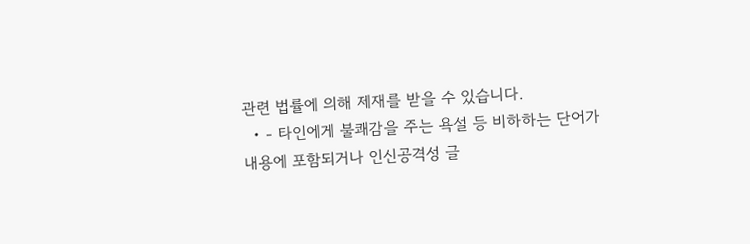관련 법률에 의해 제재를 받을 수 있습니다.
  • - 타인에게 불쾌감을 주는 욕설 등 비하하는 단어가 내용에 포함되거나 인신공격성 글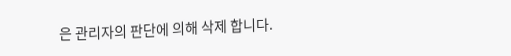은 관리자의 판단에 의해 삭제 합니다.